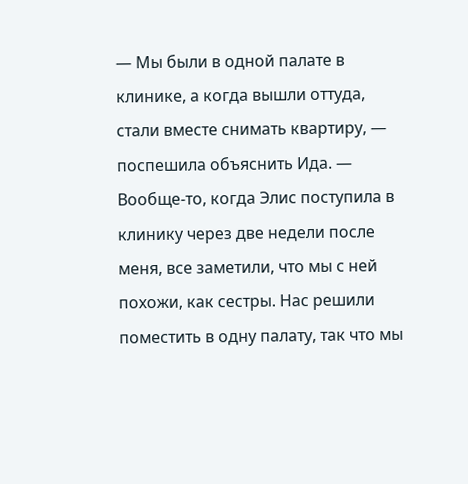— Мы были в одной палате в клинике, а когда вышли оттуда, стали вместе снимать квартиру, — поспешила объяснить Ида. — Вообще-то, когда Элис поступила в клинику через две недели после меня, все заметили, что мы с ней похожи, как сестры. Нас решили поместить в одну палату, так что мы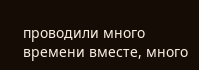проводили много времени вместе, много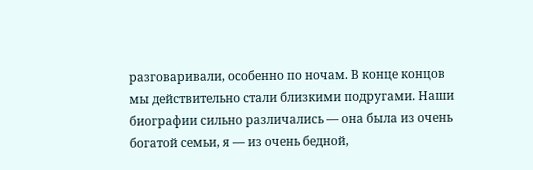разговаривали, особенно по ночам. В конце концов мы действительно стали близкими подругами. Наши биографии сильно различались — она была из очень богатой семьи, я — из очень бедной,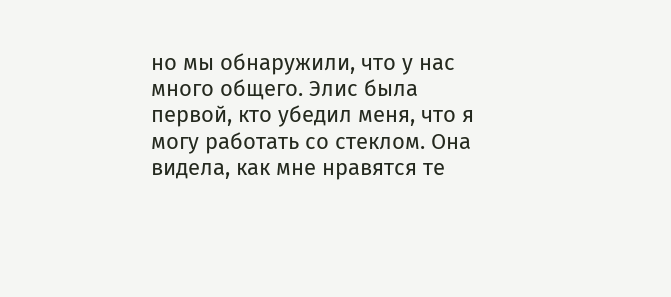но мы обнаружили, что у нас много общего. Элис была первой, кто убедил меня, что я могу работать со стеклом. Она видела, как мне нравятся те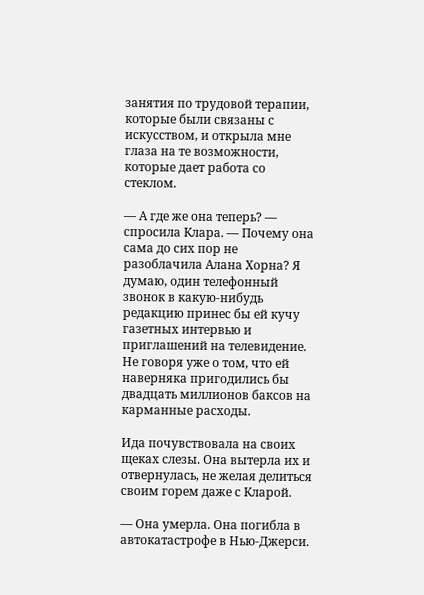занятия по трудовой терапии, которые были связаны с искусством, и открыла мне глаза на те возможности, которые дает работа со стеклом.

— А где же она теперь? — спросила Клара. — Почему она сама до сих пор не разоблачила Алана Хорна? Я думаю, один телефонный звонок в какую-нибудь редакцию принес бы ей кучу газетных интервью и приглашений на телевидение. Не говоря уже о том, что ей наверняка пригодились бы двадцать миллионов баксов на карманные расходы.

Ида почувствовала на своих щеках слезы. Она вытерла их и отвернулась, не желая делиться своим горем даже с Кларой.

— Она умерла. Она погибла в автокатастрофе в Нью-Джерси.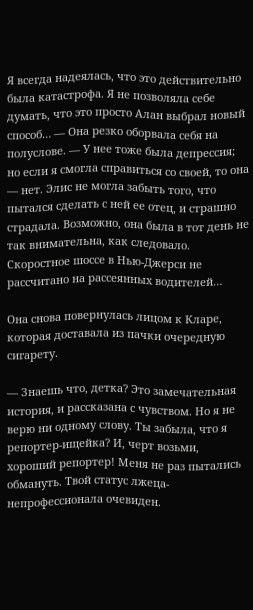Я всегда надеялась, что это действительно была катастрофа. Я не позволяла себе думать, что это просто Алан выбрал новый способ… — Она резко оборвала себя на полуслове. — У нее тоже была депрессия; но если я смогла справиться со своей, то она — нет. Элис не могла забыть того, что пытался сделать с ней ее отец, и страшно страдала. Возможно, она была в тот день не так внимательна, как следовало. Скоростное шоссе в Нью-Джерси не рассчитано на рассеянных водителей…

Она снова повернулась лицом к Кларе, которая доставала из пачки очередную сигарету.

— Знаешь что, детка? Это замечательная история, и рассказана с чувством. Но я не верю ни одному слову. Ты забыла, что я репортер-ищейка? И, черт возьми, хороший репортер! Меня не раз пытались обмануть. Твой статус лжеца-непрофессионала очевиден.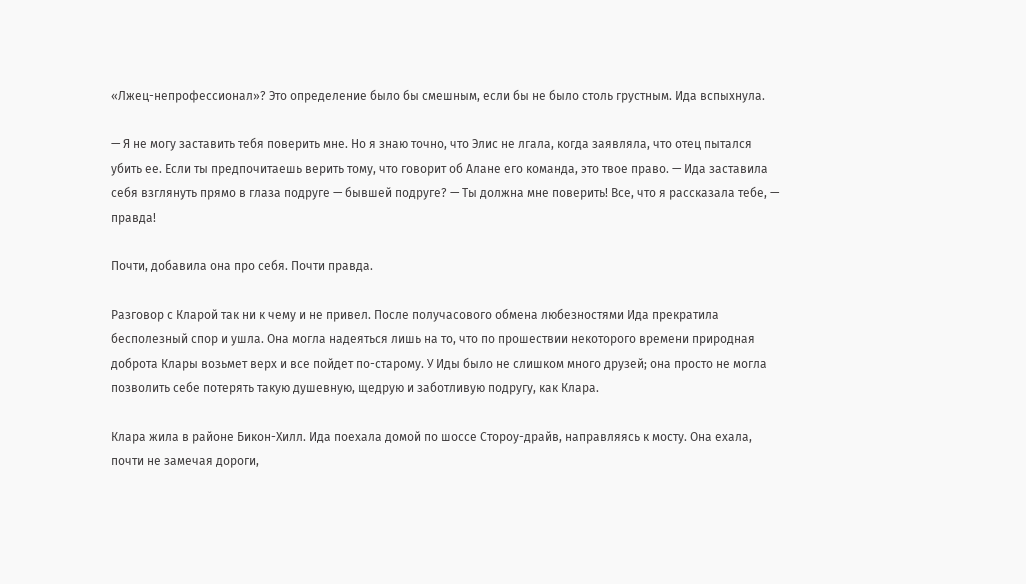«Лжец-непрофессионал»? Это определение было бы смешным, если бы не было столь грустным. Ида вспыхнула.

— Я не могу заставить тебя поверить мне. Но я знаю точно, что Элис не лгала, когда заявляла, что отец пытался убить ее. Если ты предпочитаешь верить тому, что говорит об Алане его команда, это твое право. — Ида заставила себя взглянуть прямо в глаза подруге — бывшей подруге? — Ты должна мне поверить! Все, что я рассказала тебе, — правда!

Почти, добавила она про себя. Почти правда.

Разговор с Кларой так ни к чему и не привел. После получасового обмена любезностями Ида прекратила бесполезный спор и ушла. Она могла надеяться лишь на то, что по прошествии некоторого времени природная доброта Клары возьмет верх и все пойдет по-старому. У Иды было не слишком много друзей; она просто не могла позволить себе потерять такую душевную, щедрую и заботливую подругу, как Клара.

Клара жила в районе Бикон-Хилл. Ида поехала домой по шоссе Стороу-драйв, направляясь к мосту. Она ехала, почти не замечая дороги,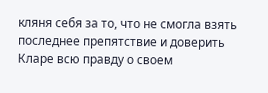кляня себя за то, что не смогла взять последнее препятствие и доверить Кларе всю правду о своем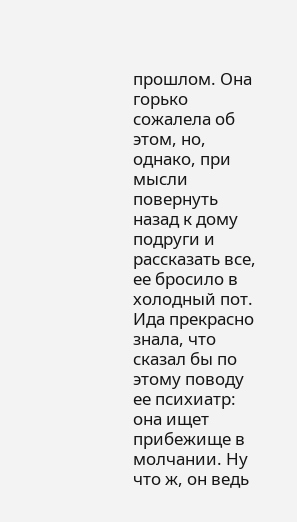прошлом. Она горько сожалела об этом, но, однако, при мысли повернуть назад к дому подруги и рассказать все, ее бросило в холодный пот. Ида прекрасно знала, что сказал бы по этому поводу ее психиатр: она ищет прибежище в молчании. Ну что ж, он ведь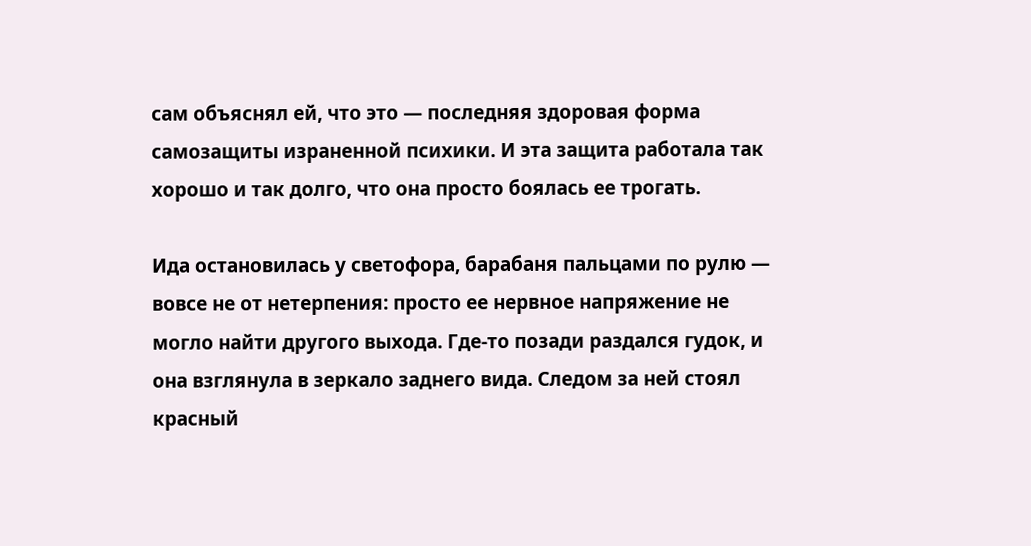сам объяснял ей, что это — последняя здоровая форма самозащиты израненной психики. И эта защита работала так хорошо и так долго, что она просто боялась ее трогать.

Ида остановилась у светофора, барабаня пальцами по рулю — вовсе не от нетерпения: просто ее нервное напряжение не могло найти другого выхода. Где-то позади раздался гудок, и она взглянула в зеркало заднего вида. Следом за ней стоял красный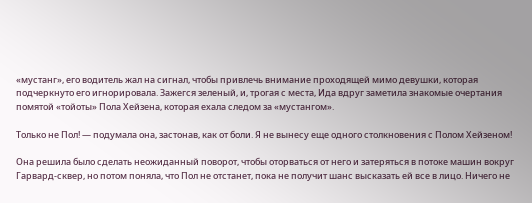«мустанг», его водитель жал на сигнал, чтобы привлечь внимание проходящей мимо девушки, которая подчеркнуто его игнорировала. Зажегся зеленый, и, трогая с места, Ида вдруг заметила знакомые очертания помятой «тойоты» Пола Хейзена, которая ехала следом за «мустангом».

Только не Пол! — подумала она, застонав, как от боли. Я не вынесу еще одного столкновения с Полом Хейзеном!

Она решила было сделать неожиданный поворот, чтобы оторваться от него и затеряться в потоке машин вокруг Гарвард-сквер, но потом поняла, что Пол не отстанет, пока не получит шанс высказать ей все в лицо. Ничего не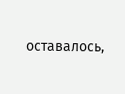оставалось,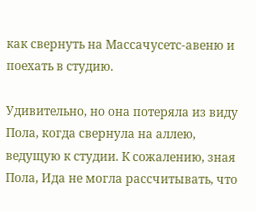как свернуть на Массачусетс-авеню и поехать в студию.

Удивительно, но она потеряла из виду Пола, когда свернула на аллею, ведущую к студии. К сожалению, зная Пола, Ида не могла рассчитывать, что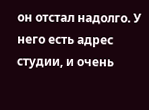он отстал надолго. У него есть адрес студии, и очень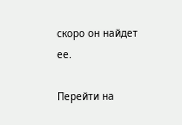скоро он найдет ее.

Перейти на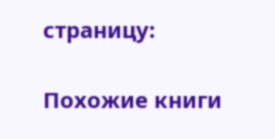страницу:

Похожие книги